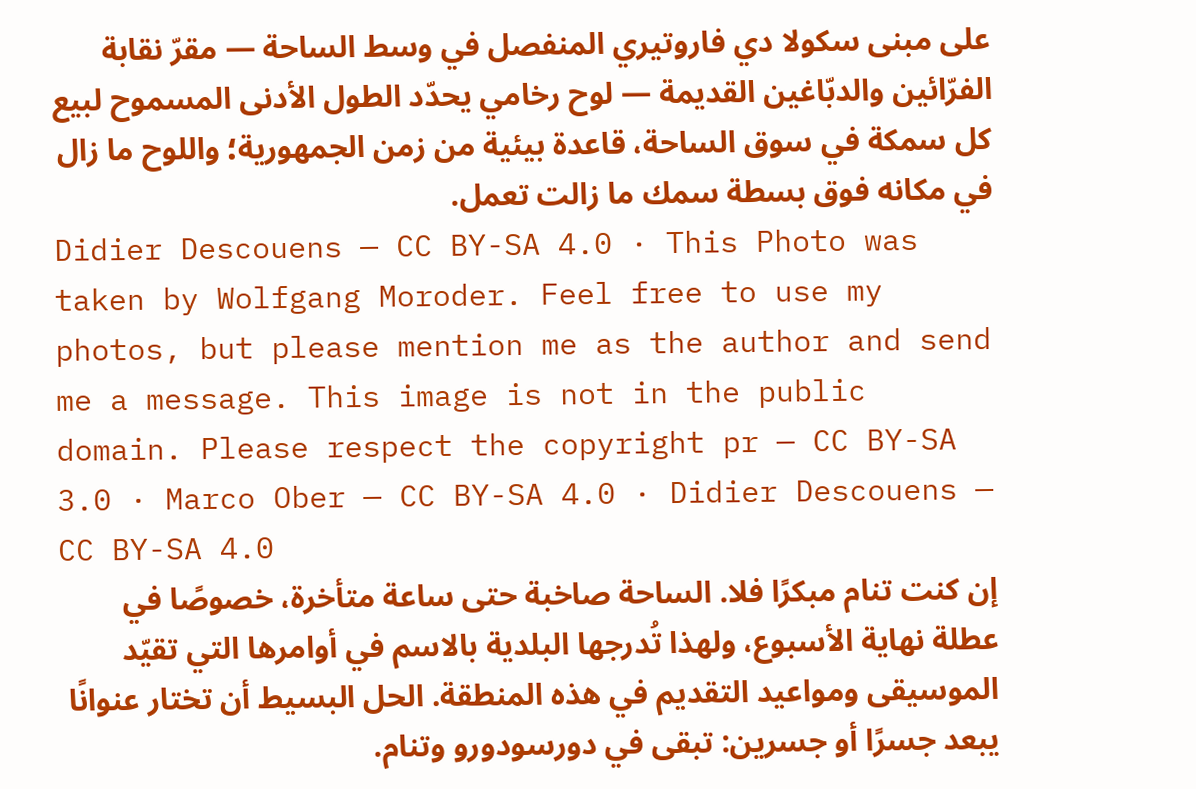على مبنى سكولا دي فاروتيري المنفصل في وسط الساحة — مقرّ نقابة الفرّائين والدبّاغين القديمة — لوح رخامي يحدّد الطول الأدنى المسموح لبيع كل سمكة في سوق الساحة، قاعدة بيئية من زمن الجمهورية؛ واللوح ما زال في مكانه فوق بسطة سمك ما زالت تعمل.
Didier Descouens — CC BY-SA 4.0 · This Photo was taken by Wolfgang Moroder. Feel free to use my photos, but please mention me as the author and send me a message. This image is not in the public domain. Please respect the copyright pr — CC BY-SA 3.0 · Marco Ober — CC BY-SA 4.0 · Didier Descouens — CC BY-SA 4.0
إن كنت تنام مبكرًا فلا. الساحة صاخبة حتى ساعة متأخرة، خصوصًا في عطلة نهاية الأسبوع، ولهذا تُدرجها البلدية بالاسم في أوامرها التي تقيّد الموسيقى ومواعيد التقديم في هذه المنطقة. الحل البسيط أن تختار عنوانًا يبعد جسرًا أو جسرين: تبقى في دورسودورو وتنام.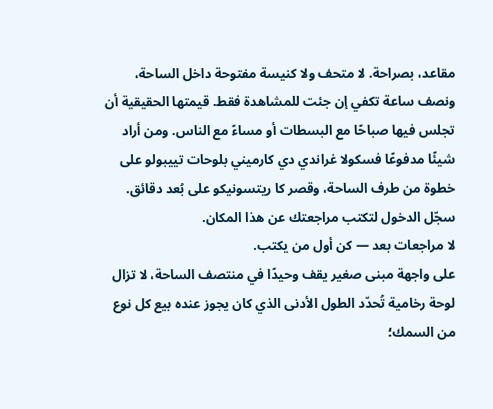مقاعد، بصراحة. لا متحف ولا كنيسة مفتوحة داخل الساحة، ونصف ساعة تكفي إن جئت للمشاهدة فقط. قيمتها الحقيقية أن تجلس فيها صباحًا مع البسطات أو مساءً مع الناس. ومن أراد شيئًا مدفوعًا فسكولا غراندي دي كارميني بلوحات تييبولو على خطوة من طرف الساحة، وقصر كا ريتسونيكو على بُعد دقائق.
سجّل الدخول لتكتب مراجعتك عن هذا المكان.
لا مراجعات بعد — كن أول من يكتب.
على واجهة مبنى صغير يقف وحيدًا في منتصف الساحة، لا تزال لوحة رخامية تُحدّد الطول الأدنى الذي كان يجوز عنده بيع كل نوع من السمك؛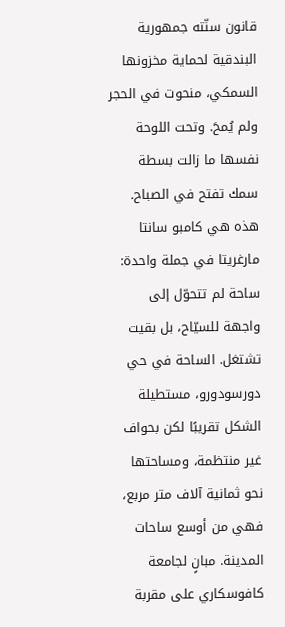قانون سنّته جمهورية البندقية لحماية مخزونها السمكي، منحوت في الحجر ولم يُمحَ. وتحت اللوحة نفسها ما زالت بسطة سمك تفتح في الصباح. هذه هي كامبو سانتا مارغريتا في جملة واحدة: ساحة لم تتحوّل إلى واجهة للسيّاح، بل بقيت تشتغل. الساحة في حي دورسودورو، مستطيلة الشكل تقريبًا لكن بحواف غير منتظمة، ومساحتها نحو ثمانية آلاف متر مربع، فهي من أوسع ساحات المدينة. مبانٍ لجامعة كافوسكاري على مقربة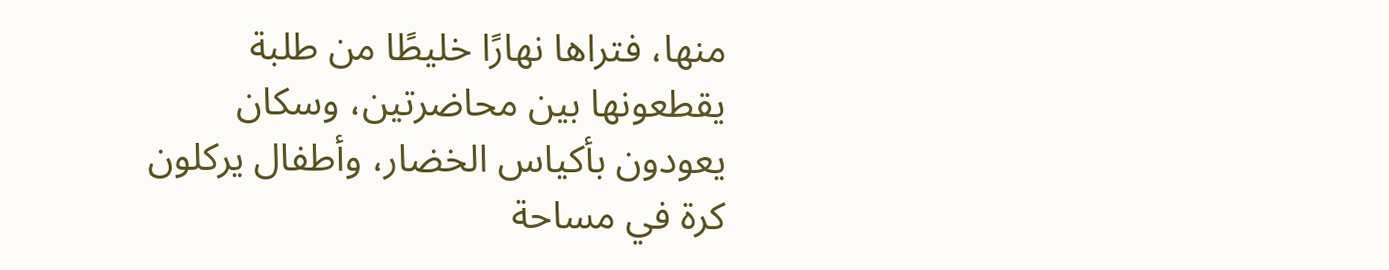منها، فتراها نهارًا خليطًا من طلبة يقطعونها بين محاضرتين، وسكان يعودون بأكياس الخضار، وأطفال يركلون كرة في مساحة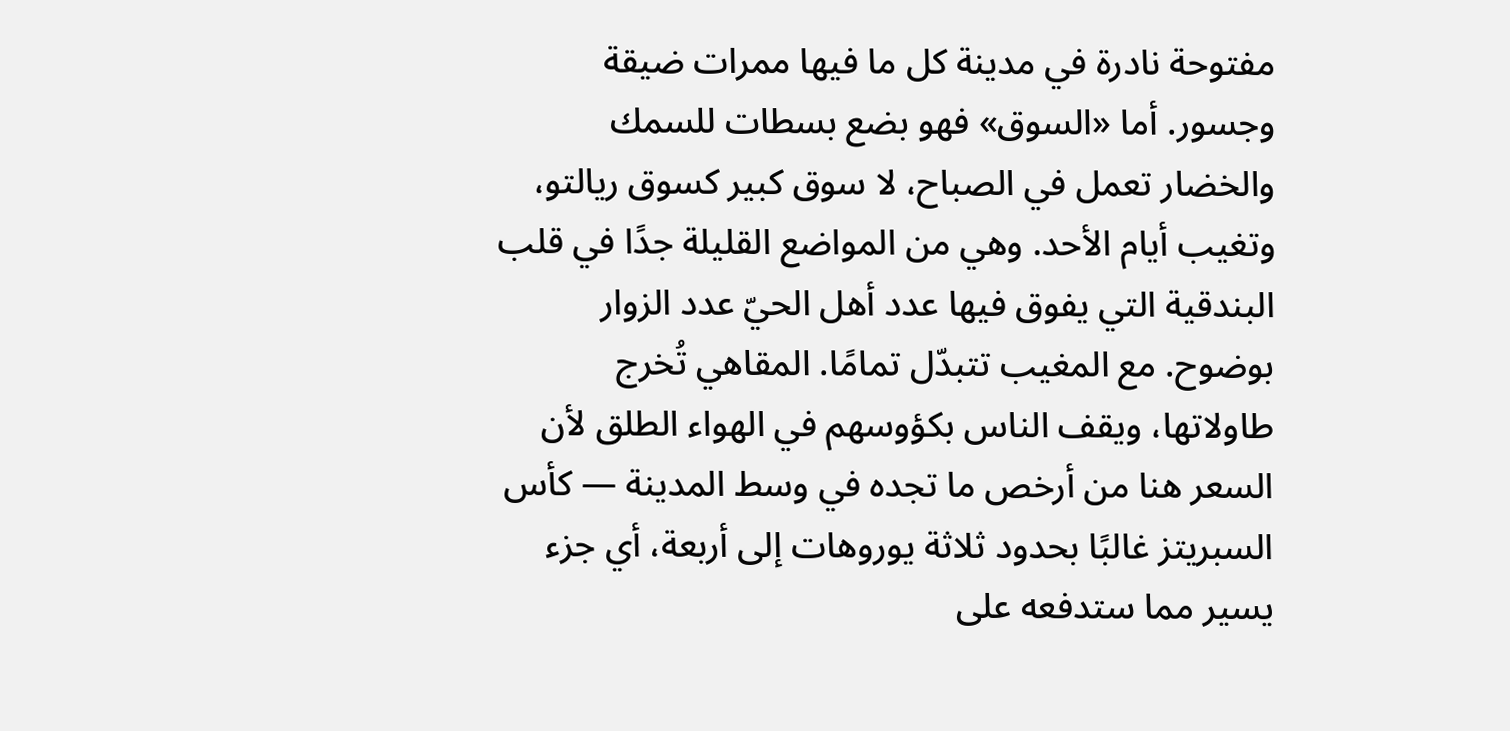مفتوحة نادرة في مدينة كل ما فيها ممرات ضيقة وجسور. أما «السوق» فهو بضع بسطات للسمك والخضار تعمل في الصباح، لا سوق كبير كسوق ريالتو، وتغيب أيام الأحد. وهي من المواضع القليلة جدًا في قلب البندقية التي يفوق فيها عدد أهل الحيّ عدد الزوار بوضوح. مع المغيب تتبدّل تمامًا. المقاهي تُخرج طاولاتها، ويقف الناس بكؤوسهم في الهواء الطلق لأن السعر هنا من أرخص ما تجده في وسط المدينة — كأس السبريتز غالبًا بحدود ثلاثة يوروهات إلى أربعة، أي جزء يسير مما ستدفعه على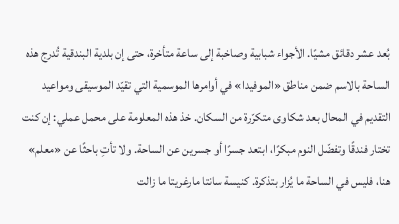بُعد عشر دقائق مشيًا. الأجواء شبابية وصاخبة إلى ساعة متأخرة، حتى إن بلدية البندقية تُدرج هذه الساحة بالاسم ضمن مناطق «الموفيدا» في أوامرها الموسمية التي تقيّد الموسيقى ومواعيد التقديم في المحال بعد شكاوى متكرّرة من السكان. خذ هذه المعلومة على محمل عملي: إن كنت تختار فندقًا وتفضّل النوم مبكرًا، ابتعد جسرًا أو جسرين عن الساحة. ولا تأتِ باحثًا عن «معلم» هنا، فليس في الساحة ما يُزار بتذكرة. كنيسة سانتا مارغريتا ما زالت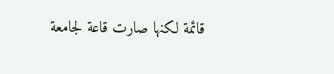قائمة لكنها صارت قاعة لجامعة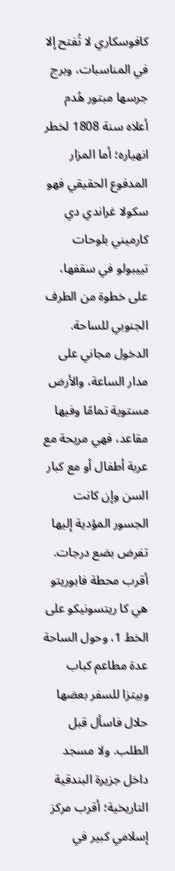كافوسكاري لا تُفتح إلا في المناسبات، وبرج جرسها مبتور هُدم أعلاه سنة 1808 لخطر انهياره؛ أما المزار المدفوع الحقيقي فهو سكولا غراندي دي كارميني بلوحات تييبولو في سقفها، على خطوة من الطرف الجنوبي للساحة. الدخول مجاني على مدار الساعة، والأرض مستوية تمامًا وفيها مقاعد، فهي مريحة مع عربة أطفال أو مع كبار السن وإن كانت الجسور المؤدية إليها تفرض بضع درجات. أقرب محطة فابوريتو هي كا ريتسونيكو على الخط 1، وحول الساحة عدة مطاعم كباب وبيتزا للسفر بعضها حلال فاسأل قبل الطلب. ولا مسجد داخل جزيرة البندقية التاريخية؛ أقرب مركز إسلامي كبير في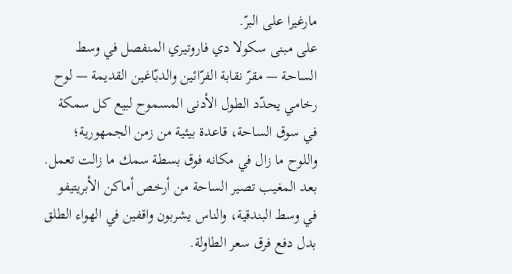مارغيرا على البرّ.
على مبنى سكولا دي فاروتيري المنفصل في وسط الساحة — مقرّ نقابة الفرّائين والدبّاغين القديمة — لوح رخامي يحدّد الطول الأدنى المسموح لبيع كل سمكة في سوق الساحة، قاعدة بيئية من زمن الجمهورية؛ واللوح ما زال في مكانه فوق بسطة سمك ما زالت تعمل.
بعد المغيب تصير الساحة من أرخص أماكن الأبريتيفو في وسط البندقية، والناس يشربون واقفين في الهواء الطلق بدل دفع فرق سعر الطاولة.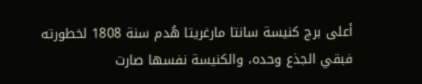أعلى برج كنيسة سانتا مارغريتا هُدم سنة 1808 لخطورته فبقي الجذع وحده، والكنيسة نفسها صارت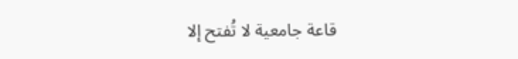قاعة جامعية لا تُفتح إلا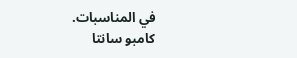في المناسبات.
كامبو سانتا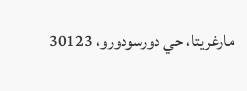مارغريتا، حي دورسودورو، 30123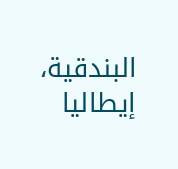البندقية، إيطاليا